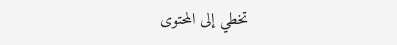تخطي إلى المحتوى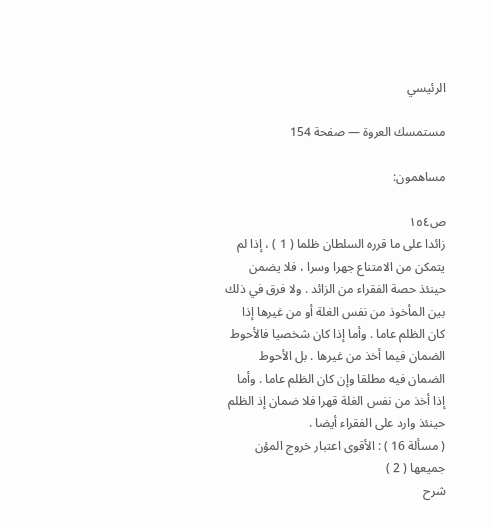الرئيسي

مستمسك العروة — صفحة 154

مساهمون:

ص١٥٤
زائدا على ما قرره السلطان ظلما ( 1 ) ، إذا لم يتمكن من الامتناع جهرا وسرا ، فلا يضمن حينئذ حصة الفقراء من الزائد . ولا فرق في ذلك بين المأخوذ من نفس الغلة أو من غيرها إذا كان الظلم عاما . وأما إذا كان شخصيا فالأحوط الضمان فيما أخذ من غيرها . بل الأحوط الضمان فيه مطلقا وإن كان الظلم عاما . وأما إذا أخذ من نفس الغلة قهرا فلا ضمان إذ الظلم حينئذ وارد على الفقراء أيضا .
( مسألة 16 ) : الأقوى اعتبار خروج المؤن جميعها ( 2 )
شرح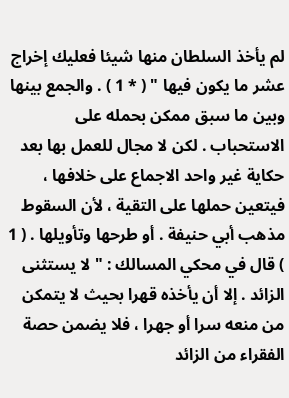لم يأخذ السلطان منها شيئا فعليك إخراج عشر ما يكون فيها " ( * 1 ) . والجمع بينها وبين ما سبق ممكن بحمله على الاستحباب . لكن لا مجال للعمل بها بعد حكاية غير واحد الاجماع على خلافها ، فيتعين حملها على التقية ، لأن السقوط مذهب أبي حنيفة . أو طرحها وتأويلها . ( 1 ) قال في محكي المسالك : " لا يستثنى الزائد . إلا أن يأخذه قهرا بحيث لا يتمكن من منعه سرا أو جهرا ، فلا يضمن حصة الفقراء من الزائد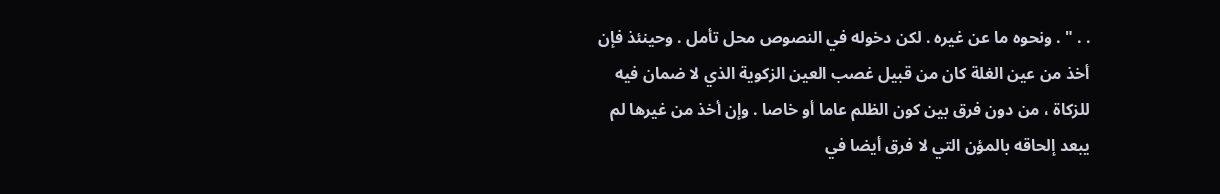. . " . ونحوه ما عن غيره . لكن دخوله في النصوص محل تأمل . وحينئذ فإن أخذ من عين الغلة كان من قبيل غصب العين الزكوية الذي لا ضمان فيه للزكاة ، من دون فرق بين كون الظلم عاما أو خاصا . وإن أخذ من غيرها لم يبعد إلحاقه بالمؤن التي لا فرق أيضا في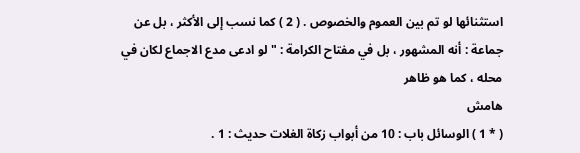استثنائها لو تم بين العموم والخصوص . ( 2 ) كما نسب إلى الأكثر ، بل عن جماعة : أنه المشهور ، بل في مفتاح الكرامة : " لو ادعى مدع الاجماع لكان في محله ، كما هو ظاهر
هامش
( * 1 ) الوسائل باب : 10 من أبواب زكاة الغلات حديث : 1 .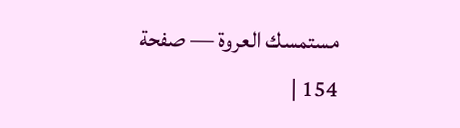مستمسك العروة — صفحة 154 |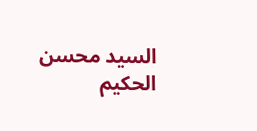السيد محسن الحكيم